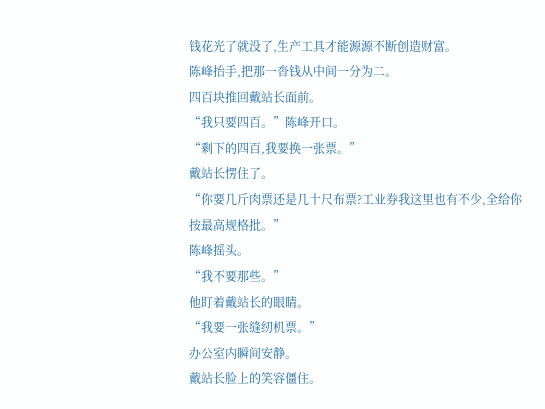钱花光了就没了,生产工具才能源源不断创造财富。
陈峰抬手,把那一沓钱从中间一分为二。
四百块推回戴站长面前。
“我只要四百。”陈峰开口。
“剩下的四百,我要换一张票。”
戴站长愣住了。
“你要几斤肉票还是几十尺布票?工业券我这里也有不少,全给你按最高规格批。”
陈峰摇头。
“我不要那些。”
他盯着戴站长的眼睛。
“我要一张缝纫机票。”
办公室内瞬间安静。
戴站长脸上的笑容僵住。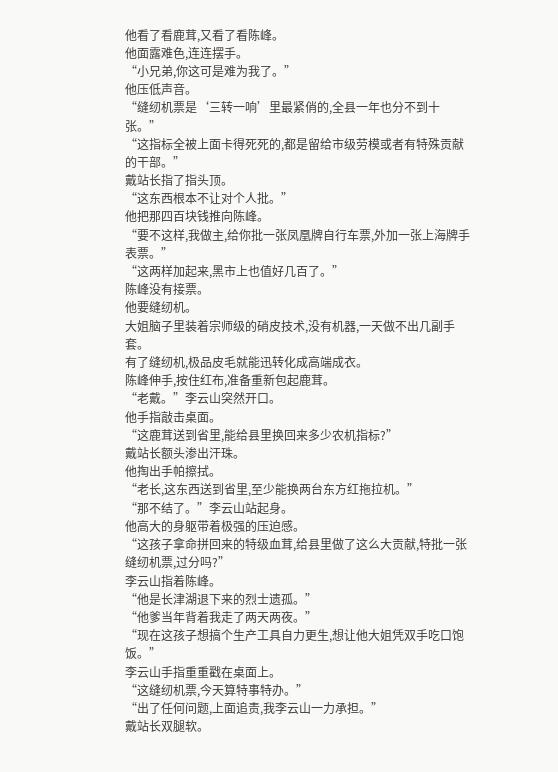他看了看鹿茸,又看了看陈峰。
他面露难色,连连摆手。
“小兄弟,你这可是难为我了。”
他压低声音。
“缝纫机票是‘三转一响’里最紧俏的,全县一年也分不到十张。”
“这指标全被上面卡得死死的,都是留给市级劳模或者有特殊贡献的干部。”
戴站长指了指头顶。
“这东西根本不让对个人批。”
他把那四百块钱推向陈峰。
“要不这样,我做主,给你批一张凤凰牌自行车票,外加一张上海牌手表票。”
“这两样加起来,黑市上也值好几百了。”
陈峰没有接票。
他要缝纫机。
大姐脑子里装着宗师级的硝皮技术,没有机器,一天做不出几副手套。
有了缝纫机,极品皮毛就能迅转化成高端成衣。
陈峰伸手,按住红布,准备重新包起鹿茸。
“老戴。”李云山突然开口。
他手指敲击桌面。
“这鹿茸送到省里,能给县里换回来多少农机指标?”
戴站长额头渗出汗珠。
他掏出手帕擦拭。
“老长,这东西送到省里,至少能换两台东方红拖拉机。”
“那不结了。”李云山站起身。
他高大的身躯带着极强的压迫感。
“这孩子拿命拼回来的特级血茸,给县里做了这么大贡献,特批一张缝纫机票,过分吗?”
李云山指着陈峰。
“他是长津湖退下来的烈士遗孤。”
“他爹当年背着我走了两天两夜。”
“现在这孩子想搞个生产工具自力更生,想让他大姐凭双手吃口饱饭。”
李云山手指重重戳在桌面上。
“这缝纫机票,今天算特事特办。”
“出了任何问题,上面追责,我李云山一力承担。”
戴站长双腿软。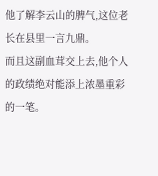他了解李云山的脾气,这位老长在县里一言九鼎。
而且这副血茸交上去,他个人的政绩绝对能添上浓墨重彩的一笔。